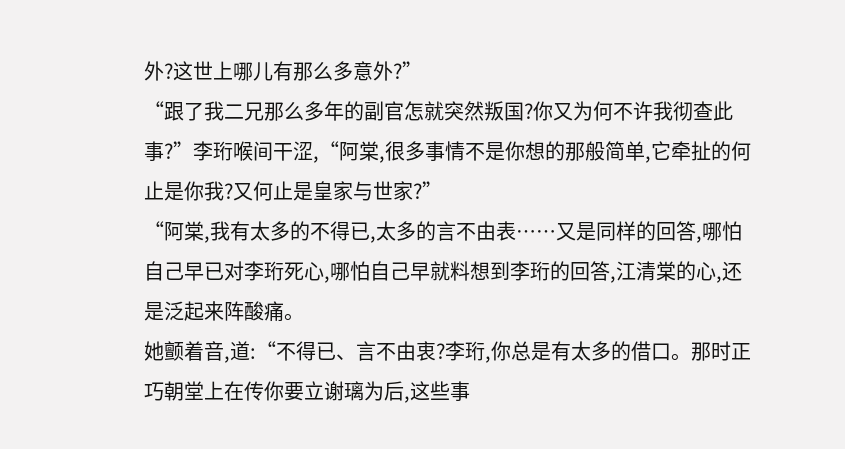外?这世上哪儿有那么多意外?”
“跟了我二兄那么多年的副官怎就突然叛国?你又为何不许我彻查此事?”李珩喉间干涩,“阿棠,很多事情不是你想的那般简单,它牵扯的何止是你我?又何止是皇家与世家?”
“阿棠,我有太多的不得已,太多的言不由表……又是同样的回答,哪怕自己早已对李珩死心,哪怕自己早就料想到李珩的回答,江清棠的心,还是泛起来阵酸痛。
她颤着音,道:“不得已、言不由衷?李珩,你总是有太多的借口。那时正巧朝堂上在传你要立谢璃为后,这些事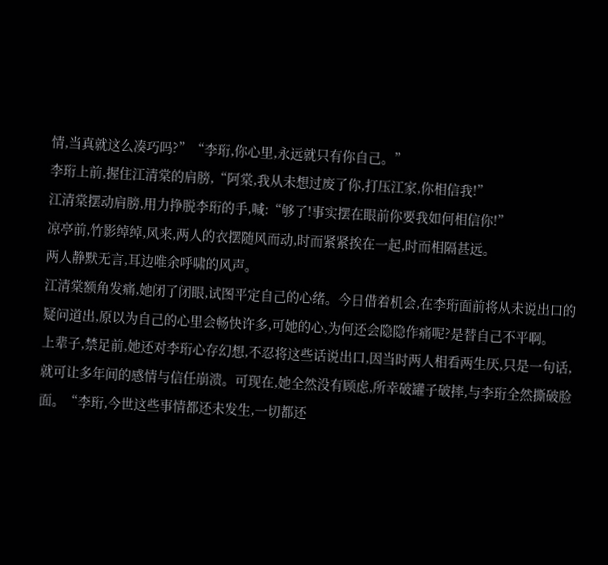情,当真就这么凑巧吗?”“李珩,你心里,永远就只有你自己。”
李珩上前,握住江清棠的肩膀,“阿棠,我从未想过废了你,打压江家,你相信我!”
江清棠摆动肩膀,用力挣脱李珩的手,喊:“够了!事实摆在眼前你要我如何相信你!”
凉亭前,竹影绰绰,风来,两人的衣摆随风而动,时而紧紧挨在一起,时而相隔甚远。
两人静默无言,耳边唯余呼啸的风声。
江清棠额角发痛,她闭了闭眼,试图平定自己的心绪。今日借着机会,在李珩面前将从未说出口的疑问道出,原以为自己的心里会畅快许多,可她的心,为何还会隐隐作痛呢?是替自己不平啊。
上辈子,禁足前,她还对李珩心存幻想,不忍将这些话说出口,因当时两人相看两生厌,只是一句话,就可让多年间的感情与信任崩溃。可现在,她全然没有顾虑,所幸破罐子破摔,与李珩全然撕破脸面。“李珩,今世这些事情都还未发生,一切都还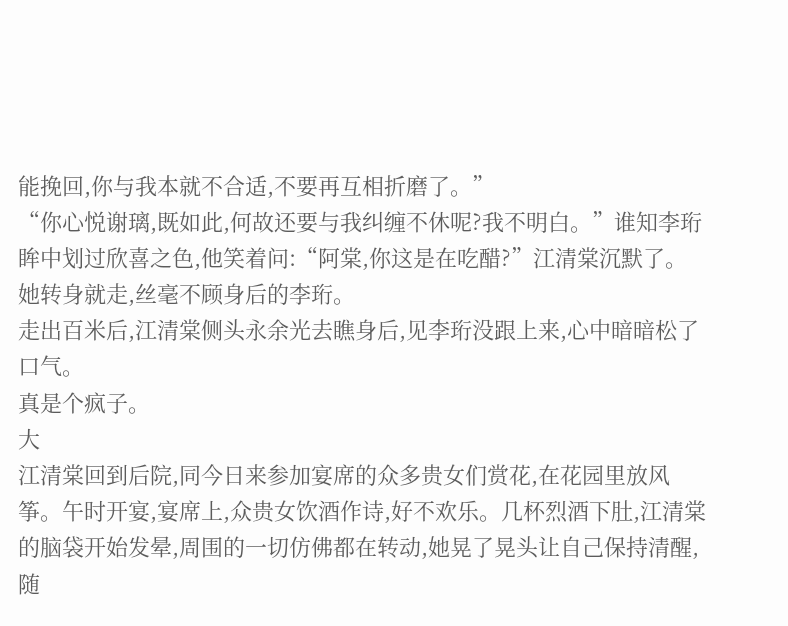能挽回,你与我本就不合适,不要再互相折磨了。”
“你心悦谢璃,既如此,何故还要与我纠缠不休呢?我不明白。”谁知李珩眸中划过欣喜之色,他笑着问:“阿棠,你这是在吃醋?”江清棠沉默了。
她转身就走,丝毫不顾身后的李珩。
走出百米后,江清棠侧头永余光去瞧身后,见李珩没跟上来,心中暗暗松了口气。
真是个疯子。
大
江清棠回到后院,同今日来参加宴席的众多贵女们赏花,在花园里放风筝。午时开宴,宴席上,众贵女饮酒作诗,好不欢乐。几杯烈酒下肚,江清棠的脑袋开始发晕,周围的一切仿佛都在转动,她晃了晃头让自己保持清醒,随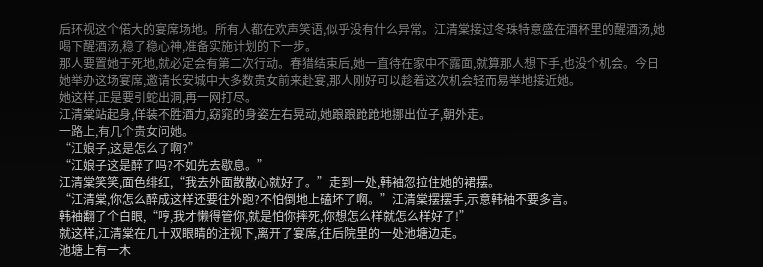后环视这个偌大的宴席场地。所有人都在欢声笑语,似乎没有什么异常。江清棠接过冬珠特意盛在酒杯里的醒酒汤,她喝下醒酒汤,稳了稳心神,准备实施计划的下一步。
那人要置她于死地,就必定会有第二次行动。春猎结束后,她一直待在家中不露面,就算那人想下手,也没个机会。今日她举办这场宴席,邀请长安城中大多数贵女前来赴宴,那人刚好可以趁着这次机会轻而易举地接近她。
她这样,正是要引蛇出洞,再一网打尽。
江清棠站起身,佯装不胜酒力,窈窕的身姿左右晃动,她踉踉跄跄地挪出位子,朝外走。
一路上,有几个贵女问她。
“江娘子,这是怎么了啊?”
“江娘子这是醉了吗?不如先去歇息。”
江清棠笑笑,面色绯红,“我去外面散散心就好了。”走到一处,韩袖忽拉住她的裙摆。
“江清棠,你怎么醉成这样还要往外跑?不怕倒地上磕坏了啊。”江清棠摆摆手,示意韩袖不要多言。
韩袖翻了个白眼,“哼,我才懒得管你,就是怕你摔死,你想怎么样就怎么样好了!”
就这样,江清棠在几十双眼睛的注视下,离开了宴席,往后院里的一处池塘边走。
池塘上有一木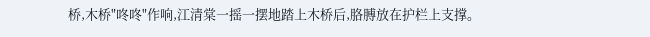桥,木桥"咚咚"作响,江清棠一摇一摆地踏上木桥后,胳膊放在护栏上支撑。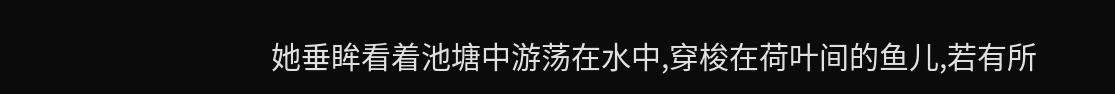她垂眸看着池塘中游荡在水中,穿梭在荷叶间的鱼儿,若有所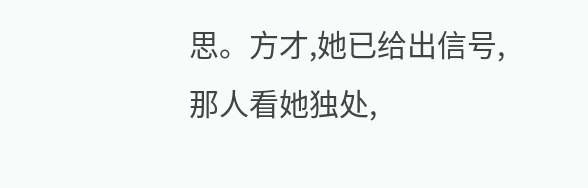思。方才,她已给出信号,那人看她独处,